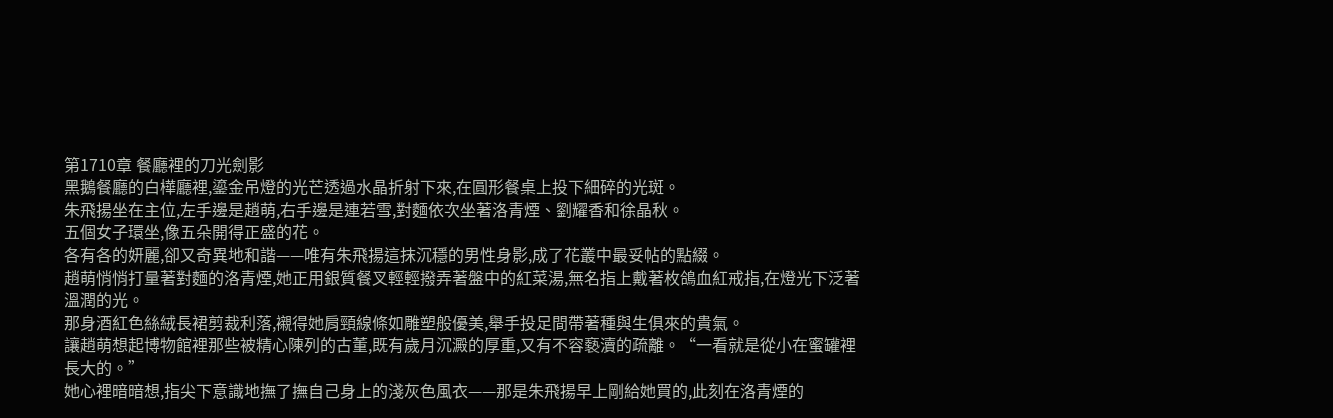第1710章 餐廳裡的刀光劍影
黑鵝餐廳的白樺廳裡,鎏金吊燈的光芒透過水晶折射下來,在圓形餐桌上投下細碎的光斑。
朱飛揚坐在主位,左手邊是趙萌,右手邊是連若雪,對麵依次坐著洛青煙、劉耀香和徐晶秋。
五個女子環坐,像五朵開得正盛的花。
各有各的妍麗,卻又奇異地和諧——唯有朱飛揚這抹沉穩的男性身影,成了花叢中最妥帖的點綴。
趙萌悄悄打量著對麵的洛青煙,她正用銀質餐叉輕輕撥弄著盤中的紅菜湯,無名指上戴著枚鴿血紅戒指,在燈光下泛著溫潤的光。
那身酒紅色絲絨長裙剪裁利落,襯得她肩頸線條如雕塑般優美,舉手投足間帶著種與生俱來的貴氣。
讓趙萌想起博物館裡那些被精心陳列的古董,既有歲月沉澱的厚重,又有不容褻瀆的疏離。“一看就是從小在蜜罐裡長大的。”
她心裡暗暗想,指尖下意識地撫了撫自己身上的淺灰色風衣——那是朱飛揚早上剛給她買的,此刻在洛青煙的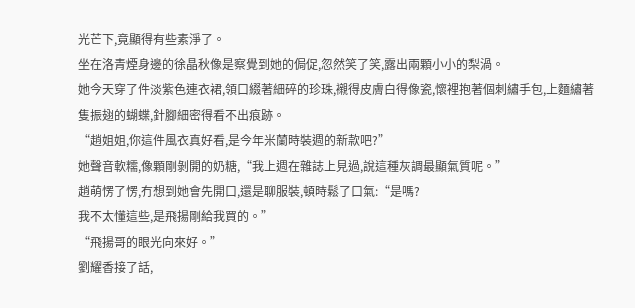光芒下,竟顯得有些素淨了。
坐在洛青煙身邊的徐晶秋像是察覺到她的侷促,忽然笑了笑,露出兩顆小小的梨渦。
她今天穿了件淡紫色連衣裙,領口綴著細碎的珍珠,襯得皮膚白得像瓷,懷裡抱著個刺繡手包,上麵繡著隻振翅的蝴蝶,針腳細密得看不出痕跡。
“趙姐姐,你這件風衣真好看,是今年米蘭時裝週的新款吧?”
她聲音軟糯,像顆剛剝開的奶糖,“我上週在雜誌上見過,說這種灰調最顯氣質呢。”
趙萌愣了愣,冇想到她會先開口,還是聊服裝,頓時鬆了口氣:“是嗎?
我不太懂這些,是飛揚剛給我買的。”
“飛揚哥的眼光向來好。”
劉耀香接了話,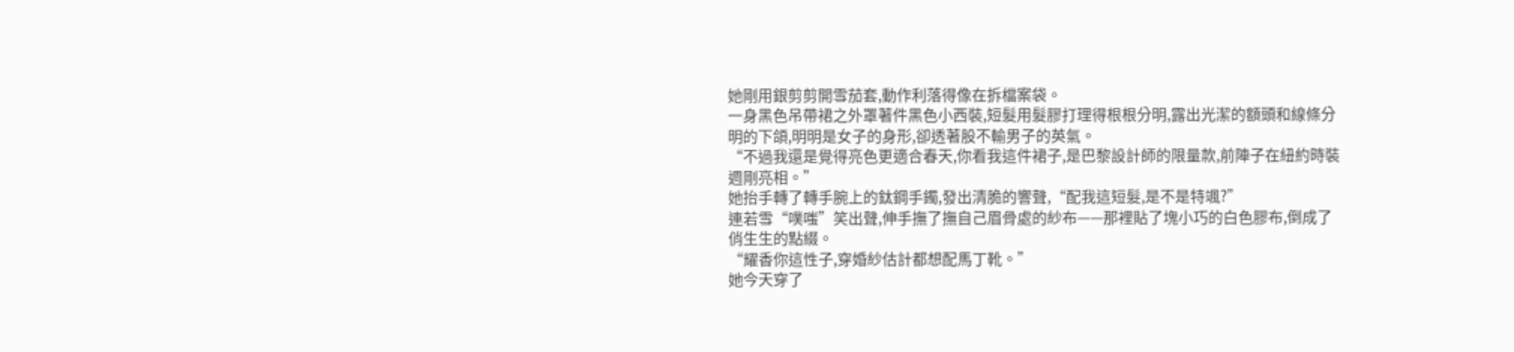她剛用銀剪剪開雪茄套,動作利落得像在拆檔案袋。
一身黑色吊帶裙之外罩著件黑色小西裝,短髮用髮膠打理得根根分明,露出光潔的額頭和線條分明的下頜,明明是女子的身形,卻透著股不輸男子的英氣。
“不過我還是覺得亮色更適合春天,你看我這件裙子,是巴黎設計師的限量款,前陣子在紐約時裝週剛亮相。”
她抬手轉了轉手腕上的鈦鋼手鐲,發出清脆的響聲,“配我這短髮,是不是特颯?”
連若雪“噗嗤”笑出聲,伸手撫了撫自己眉骨處的紗布——那裡貼了塊小巧的白色膠布,倒成了俏生生的點綴。
“耀香你這性子,穿婚紗估計都想配馬丁靴。”
她今天穿了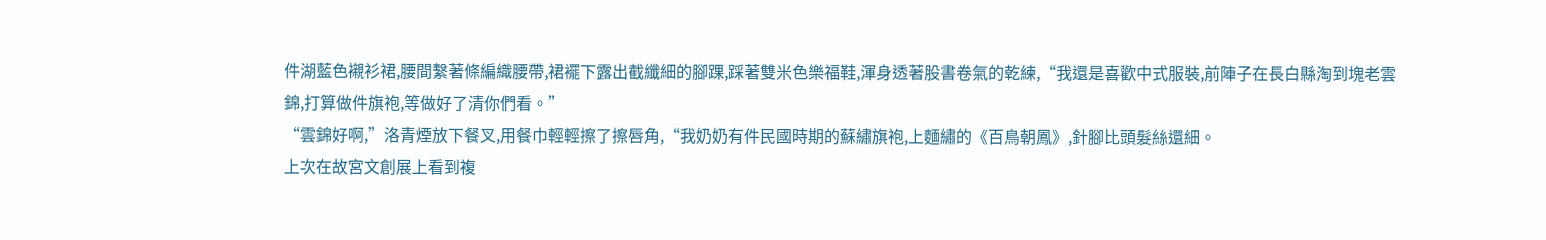件湖藍色襯衫裙,腰間繫著條編織腰帶,裙襬下露出截纖細的腳踝,踩著雙米色樂福鞋,渾身透著股書卷氣的乾練,“我還是喜歡中式服裝,前陣子在長白縣淘到塊老雲錦,打算做件旗袍,等做好了清你們看。”
“雲錦好啊,”洛青煙放下餐叉,用餐巾輕輕擦了擦唇角,“我奶奶有件民國時期的蘇繡旗袍,上麵繡的《百鳥朝鳳》,針腳比頭髮絲還細。
上次在故宮文創展上看到複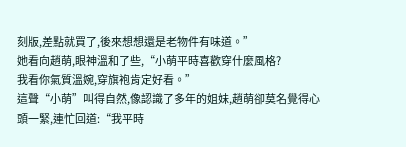刻版,差點就買了,後來想想還是老物件有味道。”
她看向趙萌,眼神溫和了些,“小萌平時喜歡穿什麼風格?
我看你氣質溫婉,穿旗袍肯定好看。”
這聲“小萌”叫得自然,像認識了多年的姐妹,趙萌卻莫名覺得心頭一緊,連忙回道:“我平時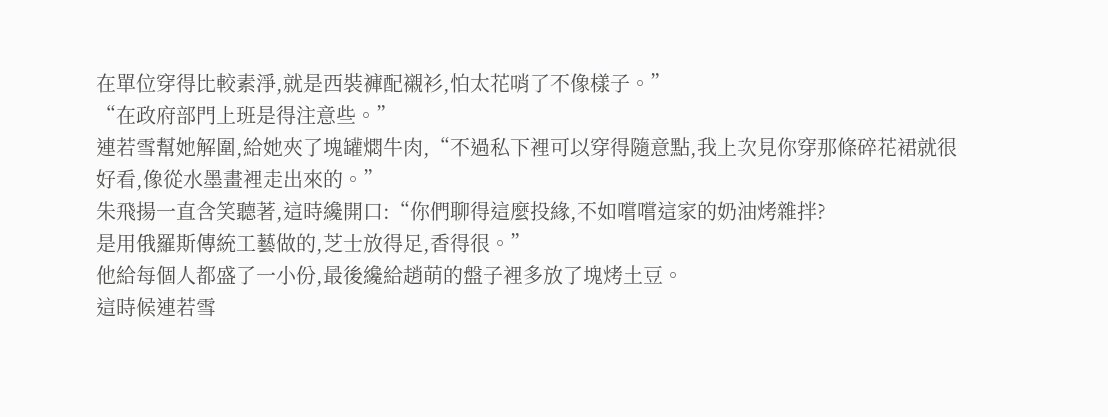在單位穿得比較素淨,就是西裝褲配襯衫,怕太花哨了不像樣子。”
“在政府部門上班是得注意些。”
連若雪幫她解圍,給她夾了塊罐燜牛肉,“不過私下裡可以穿得隨意點,我上次見你穿那條碎花裙就很好看,像從水墨畫裡走出來的。”
朱飛揚一直含笑聽著,這時纔開口:“你們聊得這麼投緣,不如嚐嚐這家的奶油烤雜拌?
是用俄羅斯傳統工藝做的,芝士放得足,香得很。”
他給每個人都盛了一小份,最後纔給趙萌的盤子裡多放了塊烤土豆。
這時候連若雪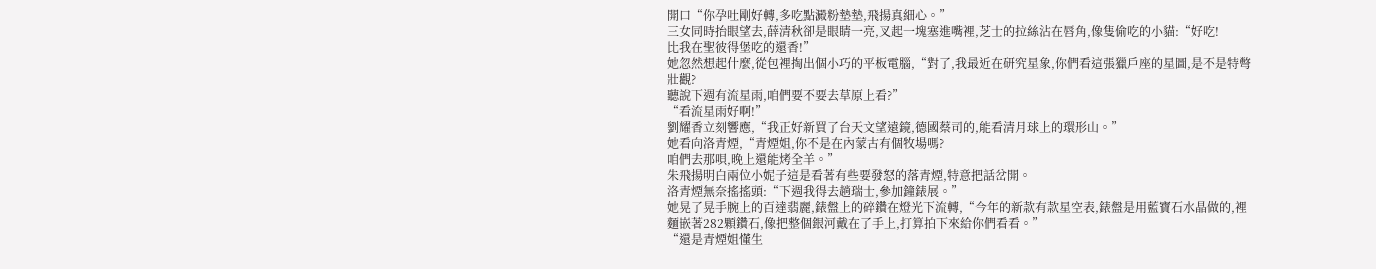開口“你孕吐剛好轉,多吃點澱粉墊墊,飛揚真細心。”
三女同時抬眼望去,薛清秋卻是眼睛一亮,叉起一塊塞進嘴裡,芝士的拉絲沾在唇角,像隻偷吃的小貓:“好吃!
比我在聖彼得堡吃的還香!”
她忽然想起什麼,從包裡掏出個小巧的平板電腦,“對了,我最近在研究星象,你們看這張獵戶座的星圖,是不是特彆壯觀?
聽說下週有流星雨,咱們要不要去草原上看?”
“看流星雨好啊!”
劉耀香立刻響應,“我正好新買了台天文望遠鏡,德國蔡司的,能看清月球上的環形山。”
她看向洛青煙,“青煙姐,你不是在內蒙古有個牧場嗎?
咱們去那唄,晚上還能烤全羊。”
朱飛揚明白兩位小妮子這是看著有些要發怒的落青煙,特意把話岔開。
洛青煙無奈搖搖頭:“下週我得去趟瑞士,參加鐘錶展。”
她晃了晃手腕上的百達翡麗,錶盤上的碎鑽在燈光下流轉,“今年的新款有款星空表,錶盤是用藍寶石水晶做的,裡麵嵌著282顆鑽石,像把整個銀河戴在了手上,打算拍下來給你們看看。”
“還是青煙姐懂生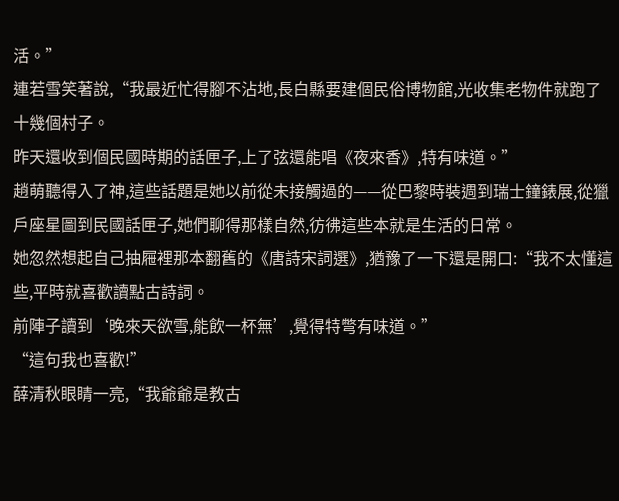活。”
連若雪笑著說,“我最近忙得腳不沾地,長白縣要建個民俗博物館,光收集老物件就跑了十幾個村子。
昨天還收到個民國時期的話匣子,上了弦還能唱《夜來香》,特有味道。”
趙萌聽得入了神,這些話題是她以前從未接觸過的——從巴黎時裝週到瑞士鐘錶展,從獵戶座星圖到民國話匣子,她們聊得那樣自然,彷彿這些本就是生活的日常。
她忽然想起自己抽屜裡那本翻舊的《唐詩宋詞選》,猶豫了一下還是開口:“我不太懂這些,平時就喜歡讀點古詩詞。
前陣子讀到‘晚來天欲雪,能飲一杯無’,覺得特彆有味道。”
“這句我也喜歡!”
薛清秋眼睛一亮,“我爺爺是教古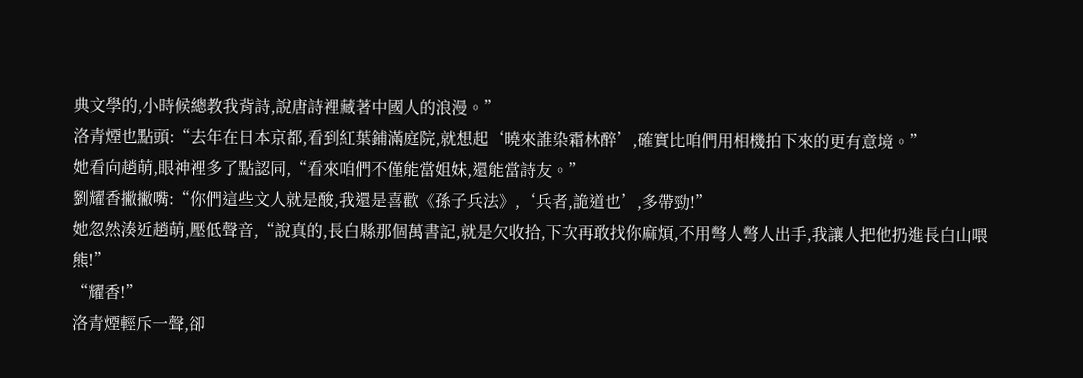典文學的,小時候總教我背詩,說唐詩裡藏著中國人的浪漫。”
洛青煙也點頭:“去年在日本京都,看到紅葉鋪滿庭院,就想起‘曉來誰染霜林醉’,確實比咱們用相機拍下來的更有意境。”
她看向趙萌,眼神裡多了點認同,“看來咱們不僅能當姐妹,還能當詩友。”
劉耀香撇撇嘴:“你們這些文人就是酸,我還是喜歡《孫子兵法》,‘兵者,詭道也’,多帶勁!”
她忽然湊近趙萌,壓低聲音,“說真的,長白縣那個萬書記,就是欠收拾,下次再敢找你麻煩,不用彆人彆人出手,我讓人把他扔進長白山喂熊!”
“耀香!”
洛青煙輕斥一聲,卻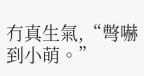冇真生氣,“彆嚇到小萌。”